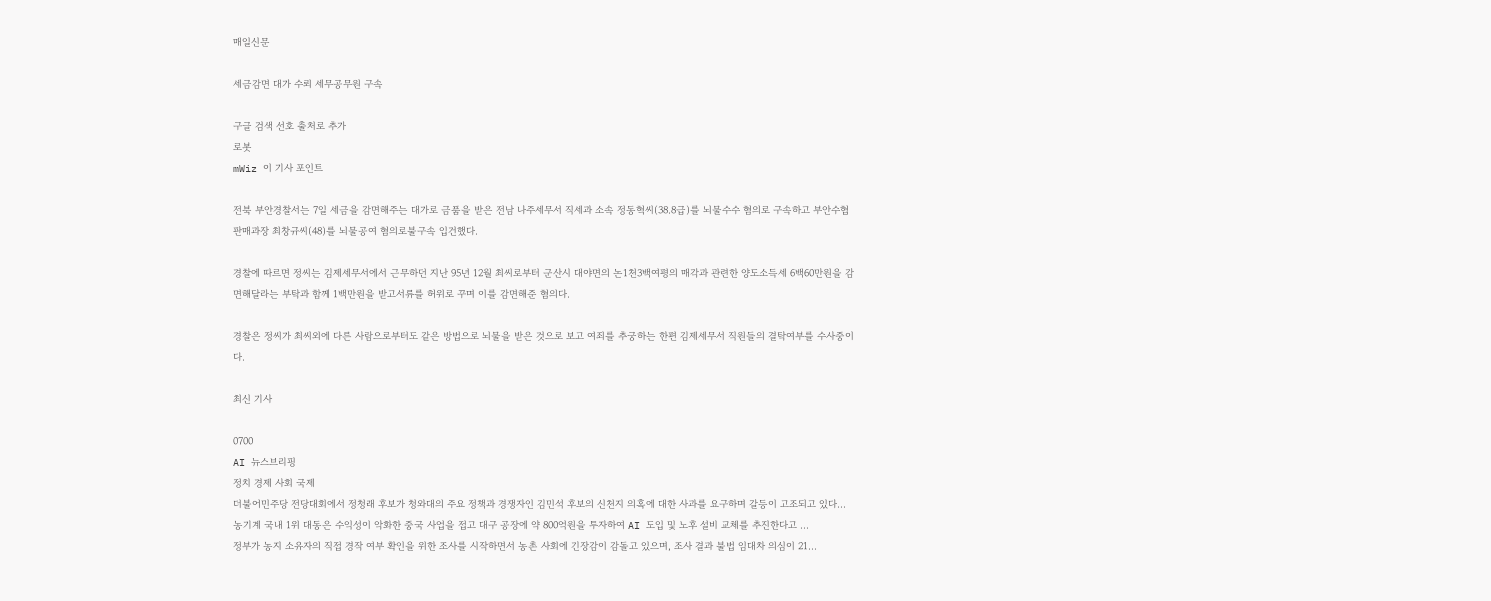매일신문

세금감면 대가 수뢰 세무공무원 구속

구글 검색 선호 출처로 추가
로봇
mWiz 이 기사 포인트

전북 부안경찰서는 7일 세금을 감면해주는 대가로 금품을 받은 전남 나주세무서 직세과 소속 정동혁씨(38.8급)를 뇌물수수 혐의로 구속하고 부안수협 판매과장 최창규씨(48)를 뇌물공여 혐의로불구속 입건했다.

경찰에 따르면 정씨는 김제세무서에서 근무하던 지난 95년 12월 최씨로부터 군산시 대야면의 논1천3백여평의 매각과 관련한 양도소득세 6백60만원을 감면해달라는 부탁과 함께 1백만원을 받고서류를 허위로 꾸며 이를 감면해준 혐의다.

경찰은 정씨가 최씨외에 다른 사람으로부터도 같은 방법으로 뇌물을 받은 것으로 보고 여죄를 추궁하는 한편 김제세무서 직원들의 결탁여부를 수사중이다.

최신 기사

0700
AI 뉴스브리핑
정치 경제 사회 국제
더불어민주당 전당대회에서 정청래 후보가 청와대의 주요 정책과 경쟁자인 김민석 후보의 신천지 의혹에 대한 사과를 요구하며 갈등이 고조되고 있다...
농기계 국내 1위 대동은 수익성이 악화한 중국 사업을 접고 대구 공장에 약 800억원을 투자하여 AI 도입 및 노후 설비 교체를 추진한다고 ...
정부가 농지 소유자의 직접 경작 여부 확인을 위한 조사를 시작하면서 농촌 사회에 긴장감이 감돌고 있으며, 조사 결과 불법 임대차 의심이 21...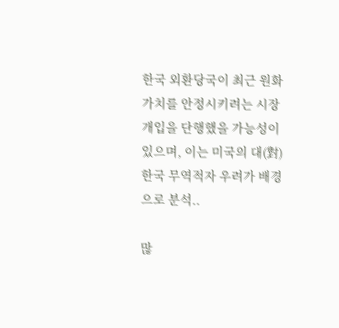한국 외환당국이 최근 원화 가치를 안정시키려는 시장 개입을 단행했을 가능성이 있으며, 이는 미국의 대(對)한국 무역적자 우려가 배경으로 분석..

많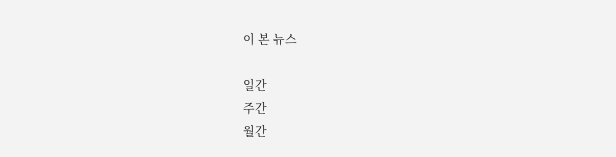이 본 뉴스

일간
주간
월간